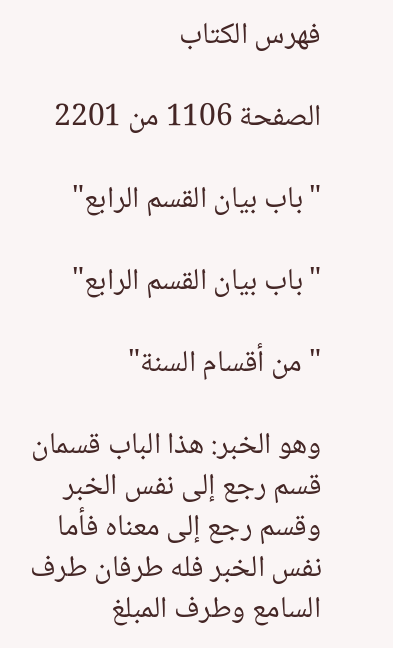فهرس الكتاب

الصفحة 1106 من 2201

"باب بيان القسم الرابع"

"باب بيان القسم الرابع"

"من أقسام السنة"

وهو الخبر: هذا الباب قسمان قسم رجع إلى نفس الخبر وقسم رجع إلى معناه فأما نفس الخبر فله طرفان طرف السامع وطرف المبلغ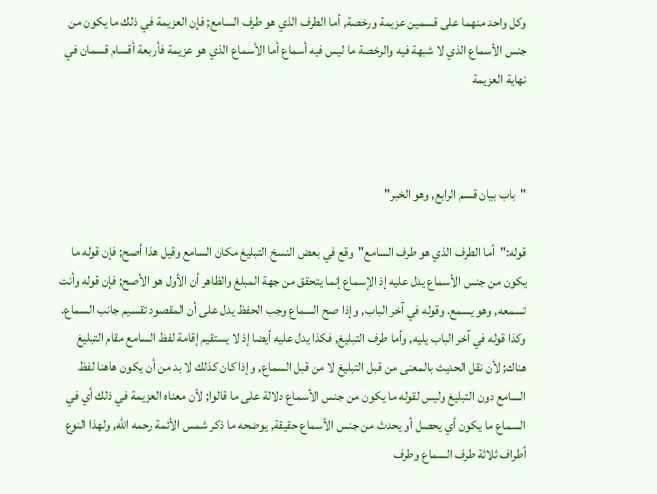وكل واحد منهما على قسمين عزيمة ورخصة, أما الطرف الذي هو طرف السامع; فإن العزيمة في ذلك ما يكون من جنس الأسماع الذي لا شبهة فيه والرخصة ما ليس فيه أسماع أما الأسماع الذي هو عزيمة فأربعة أقسام قسمان في نهاية العزيمة



"باب بيان قسم الرابع, وهو الخبر"

قوله:"أما الطرف الذي هو طرف السامع"وقع في بعض النسخ التبليغ مكان السامع وقيل هذا أصح; فإن قوله ما يكون من جنس الأسماع يدل عليه إذ الإسماع إنما يتحقق من جهة المبلغ والظاهر أن الأول هو الأصح; فإن قوله وأنت تسمعه, وهو يسمع. وقوله في آخر الباب, وإذا صح السماع وجب الحفظ يدل على أن المقصود تقسيم جانب السماع. وكذا قوله في آخر الباب يليه, وأما طرف التبليغ, فكذا يدل عليه أيضا إذ لا يستقيم إقامة لفظ السامع مقام التبليغ هناك; لأن نقل الحديث بالمعنى من قبل التبليغ لا من قبل السماع, وإذا كان كذلك لا بد من أن يكون هاهنا لفظ السامع دون التبليغ وليس لقوله ما يكون من جنس الأسماع دلالة على ما قالوا; لأن معناه العزيمة في ذلك أي في السماع ما يكون أي يحصل أو يحدث من جنس الأسماع حقيقة, يوضحه ما ذكر شمس الأئمة رحمه الله, ولهذا النوع أطراف ثلاثة طرف السماع وطرف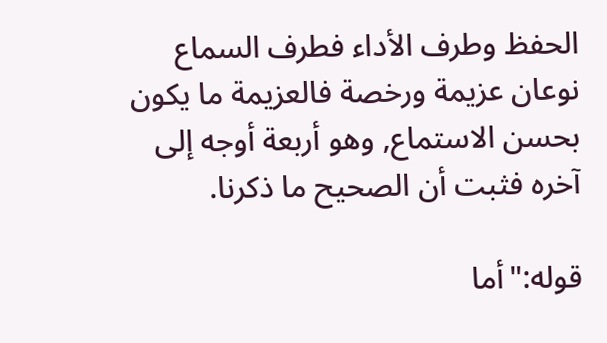الحفظ وطرف الأداء فطرف السماع نوعان عزيمة ورخصة فالعزيمة ما يكون بحسن الاستماع, وهو أربعة أوجه إلى آخره فثبت أن الصحيح ما ذكرنا.

قوله:"أما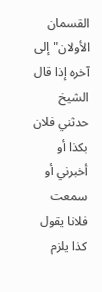القسمان الأولان"إلى آخره إذا قال الشيخ حدثني فلان بكذا أو أخبرني أو سمعت فلانا يقول كذا يلزم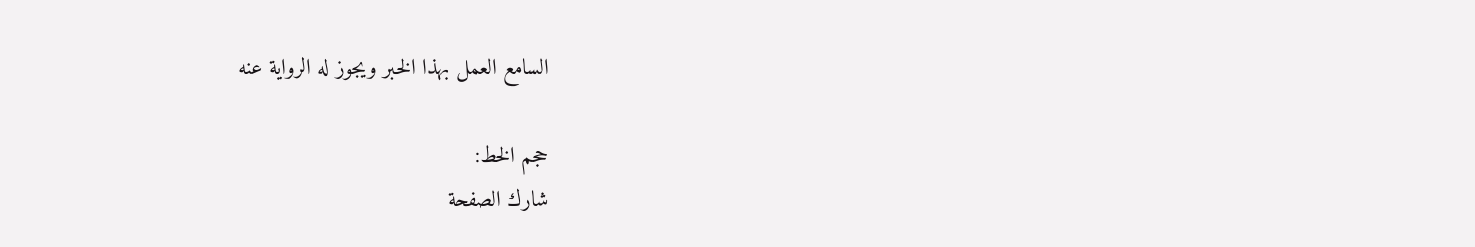السامع العمل بهذا الخبر ويجوز له الرواية عنه

حجم الخط:
شارك الصفحة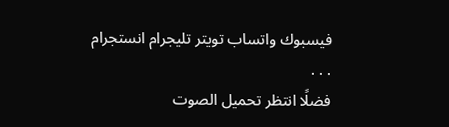فيسبوك واتساب تويتر تليجرام انستجرام
. . .
فضلًا انتظر تحميل الصوت